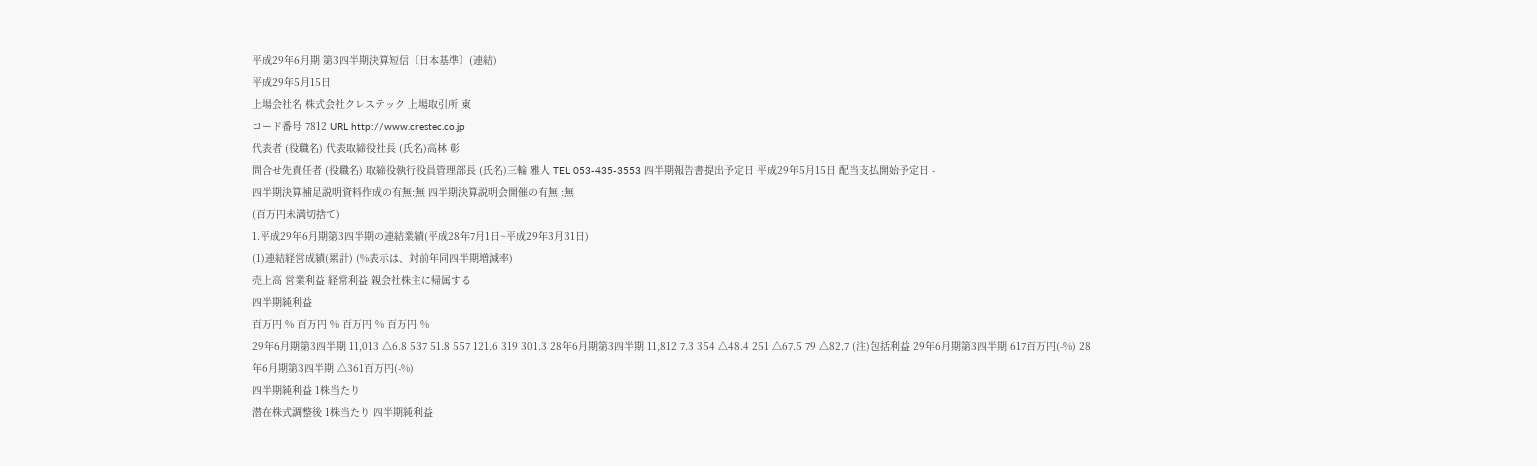平成29年6月期 第3四半期決算短信〔日本基準〕(連結)
平成29年5月15日
上場会社名 株式会社クレステック 上場取引所 東
コード番号 7812 URL http://www.crestec.co.jp
代表者 (役職名) 代表取締役社長 (氏名)高林 彰
問合せ先責任者 (役職名) 取締役執行役員管理部長 (氏名)三輪 雅人 TEL 053-435-3553 四半期報告書提出予定日 平成29年5月15日 配当支払開始予定日 -
四半期決算補足説明資料作成の有無:無 四半期決算説明会開催の有無 :無
(百万円未満切捨て)
1.平成29年6月期第3四半期の連結業績(平成28年7月1日~平成29年3月31日)
(1)連結経営成績(累計) (%表示は、対前年同四半期増減率)
売上高 営業利益 経常利益 親会社株主に帰属する
四半期純利益
百万円 % 百万円 % 百万円 % 百万円 %
29年6月期第3四半期 11,013 △6.8 537 51.8 557 121.6 319 301.3 28年6月期第3四半期 11,812 7.3 354 △48.4 251 △67.5 79 △82.7 (注)包括利益 29年6月期第3四半期 617百万円(-%) 28年6月期第3四半期 △361百万円(-%)
四半期純利益 1株当たり
潜在株式調整後 1株当たり 四半期純利益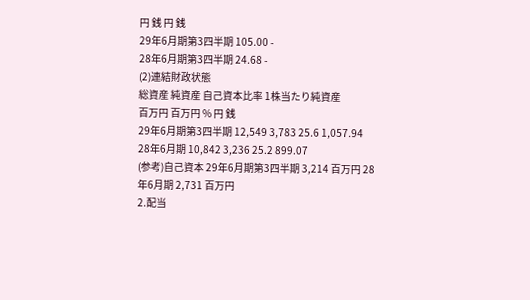円 銭 円 銭
29年6月期第3四半期 105.00 -
28年6月期第3四半期 24.68 -
(2)連結財政状態
総資産 純資産 自己資本比率 1株当たり純資産
百万円 百万円 % 円 銭
29年6月期第3四半期 12,549 3,783 25.6 1,057.94
28年6月期 10,842 3,236 25.2 899.07
(参考)自己資本 29年6月期第3四半期 3,214 百万円 28年6月期 2,731 百万円
2.配当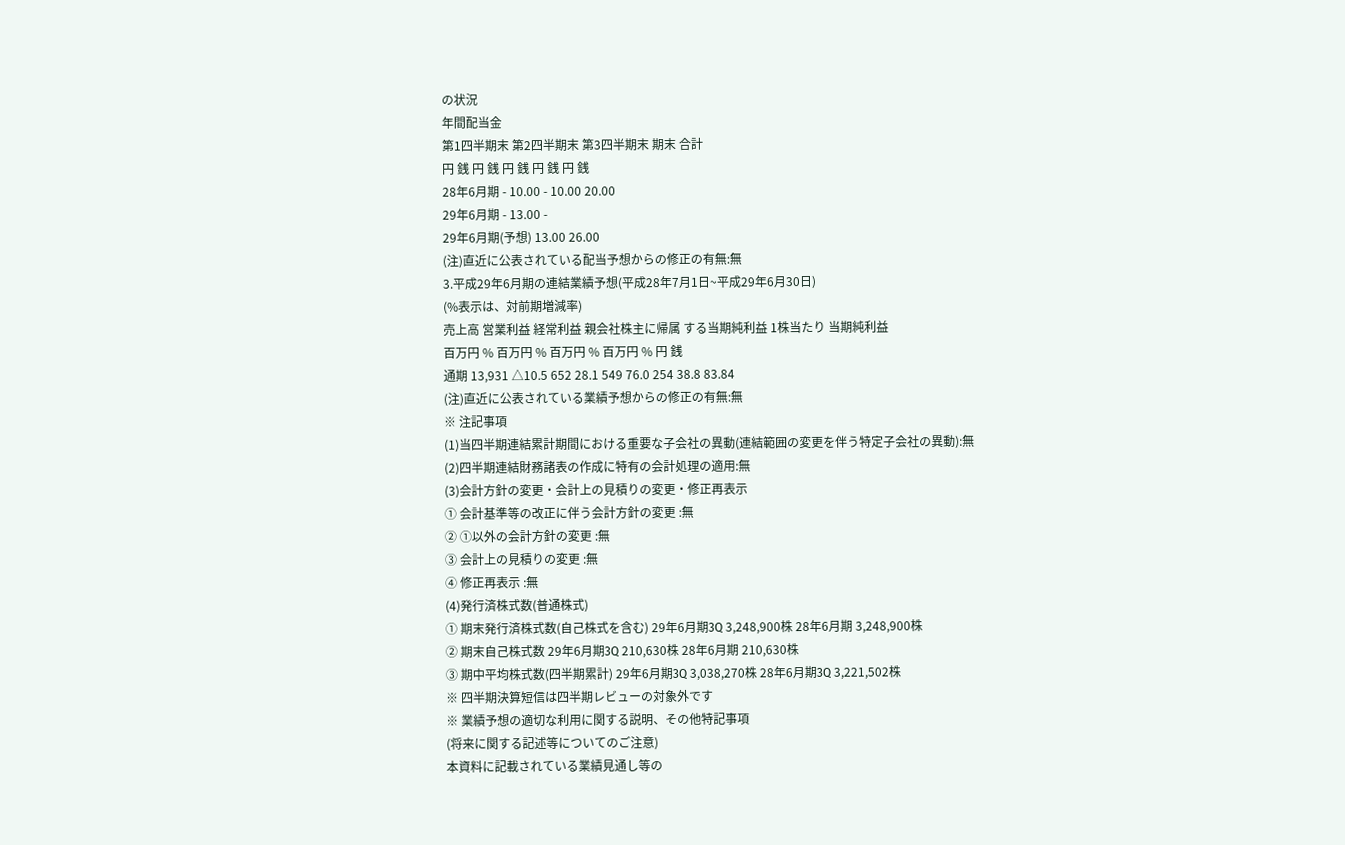の状況
年間配当金
第1四半期末 第2四半期末 第3四半期末 期末 合計
円 銭 円 銭 円 銭 円 銭 円 銭
28年6月期 - 10.00 - 10.00 20.00
29年6月期 - 13.00 -
29年6月期(予想) 13.00 26.00
(注)直近に公表されている配当予想からの修正の有無:無
3.平成29年6月期の連結業績予想(平成28年7月1日~平成29年6月30日)
(%表示は、対前期増減率)
売上高 営業利益 経常利益 親会社株主に帰属 する当期純利益 1株当たり 当期純利益
百万円 % 百万円 % 百万円 % 百万円 % 円 銭
通期 13,931 △10.5 652 28.1 549 76.0 254 38.8 83.84
(注)直近に公表されている業績予想からの修正の有無:無
※ 注記事項
(1)当四半期連結累計期間における重要な子会社の異動(連結範囲の変更を伴う特定子会社の異動):無
(2)四半期連結財務諸表の作成に特有の会計処理の適用:無
(3)会計方針の変更・会計上の見積りの変更・修正再表示
① 会計基準等の改正に伴う会計方針の変更 :無
② ①以外の会計方針の変更 :無
③ 会計上の見積りの変更 :無
④ 修正再表示 :無
(4)発行済株式数(普通株式)
① 期末発行済株式数(自己株式を含む) 29年6月期3Q 3,248,900株 28年6月期 3,248,900株
② 期末自己株式数 29年6月期3Q 210,630株 28年6月期 210,630株
③ 期中平均株式数(四半期累計) 29年6月期3Q 3,038,270株 28年6月期3Q 3,221,502株
※ 四半期決算短信は四半期レビューの対象外です
※ 業績予想の適切な利用に関する説明、その他特記事項
(将来に関する記述等についてのご注意)
本資料に記載されている業績見通し等の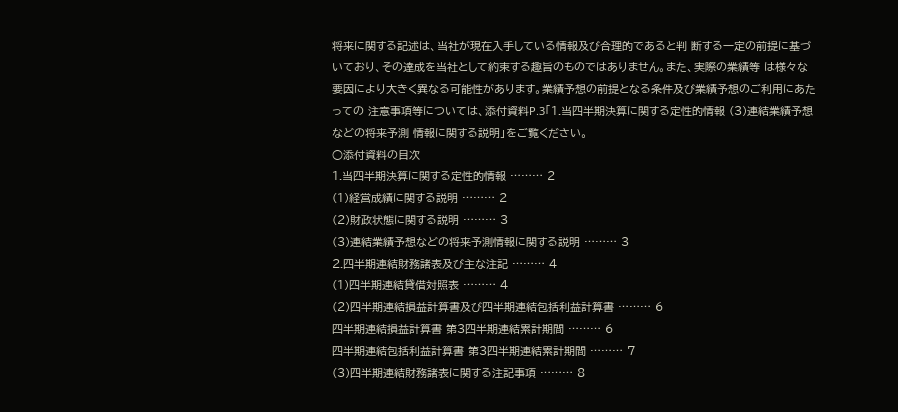将来に関する記述は、当社が現在入手している情報及び合理的であると判 断する一定の前提に基づいており、その達成を当社として約束する趣旨のものではありません。また、実際の業績等 は様々な要因により大きく異なる可能性があります。業績予想の前提となる条件及び業績予想のご利用にあたっての 注意事項等については、添付資料P.3「1.当四半期決算に関する定性的情報 (3)連結業績予想などの将来予測 情報に関する説明」をご覧ください。
○添付資料の目次
1.当四半期決算に関する定性的情報 ……… 2
(1)経営成績に関する説明 ……… 2
(2)財政状態に関する説明 ……… 3
(3)連結業績予想などの将来予測情報に関する説明 ……… 3
2.四半期連結財務諸表及び主な注記 ……… 4
(1)四半期連結貸借対照表 ……… 4
(2)四半期連結損益計算書及び四半期連結包括利益計算書 ……… 6
四半期連結損益計算書 第3四半期連結累計期間 ……… 6
四半期連結包括利益計算書 第3四半期連結累計期間 ……… 7
(3)四半期連結財務諸表に関する注記事項 ……… 8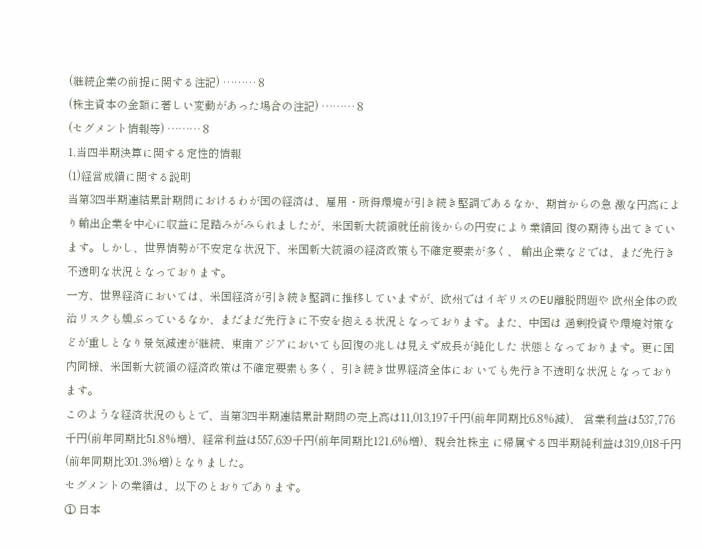(継続企業の前提に関する注記) ……… 8
(株主資本の金額に著しい変動があった場合の注記) ……… 8
(セグメント情報等) ……… 8
1.当四半期決算に関する定性的情報
(1)経営成績に関する説明
当第3四半期連結累計期間におけるわが国の経済は、雇用・所得環境が引き続き堅調であるなか、期首からの急 激な円高により輸出企業を中心に収益に足踏みがみられましたが、米国新大統領就任前後からの円安により業績回 復の期待も出てきています。しかし、世界情勢が不安定な状況下、米国新大統領の経済政策も不確定要素が多く、 輸出企業などでは、まだ先行き不透明な状況となっております。
一方、世界経済においては、米国経済が引き続き堅調に推移していますが、欧州ではイギリスのEU離脱問題や 欧州全体の政治リスクも燻ぶっているなか、まだまだ先行きに不安を抱える状況となっております。また、中国は 過剰投資や環境対策などが重しとなり景気減速が継続、東南アジアにおいても回復の兆しは見えず成長が鈍化した 状態となっております。更に国内同様、米国新大統領の経済政策は不確定要素も多く、引き続き世界経済全体にお いても先行き不透明な状況となっております。
このような経済状況のもとで、当第3四半期連結累計期間の売上高は11,013,197千円(前年同期比6.8%減)、 営業利益は537,776千円(前年同期比51.8%増)、経常利益は557,639千円(前年同期比121.6%増)、親会社株主 に帰属する四半期純利益は319,018千円(前年同期比301.3%増)となりました。
セグメントの業績は、以下のとおりであります。
① 日本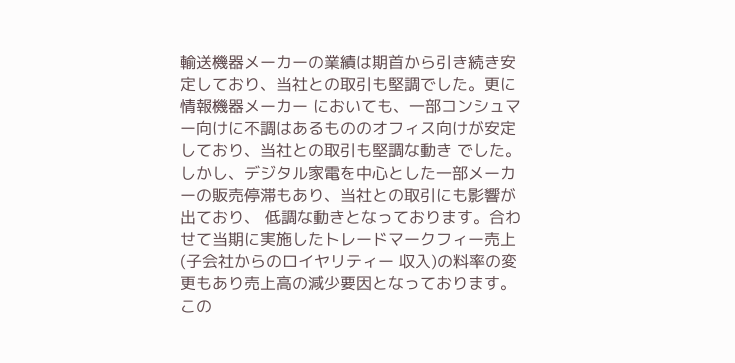輸送機器メーカーの業績は期首から引き続き安定しており、当社との取引も堅調でした。更に情報機器メーカー においても、一部コンシュマー向けに不調はあるもののオフィス向けが安定しており、当社との取引も堅調な動き でした。しかし、デジタル家電を中心とした一部メーカーの販売停滞もあり、当社との取引にも影響が出ており、 低調な動きとなっております。合わせて当期に実施したトレードマークフィー売上(子会社からのロイヤリティー 収入)の料率の変更もあり売上高の減少要因となっております。
この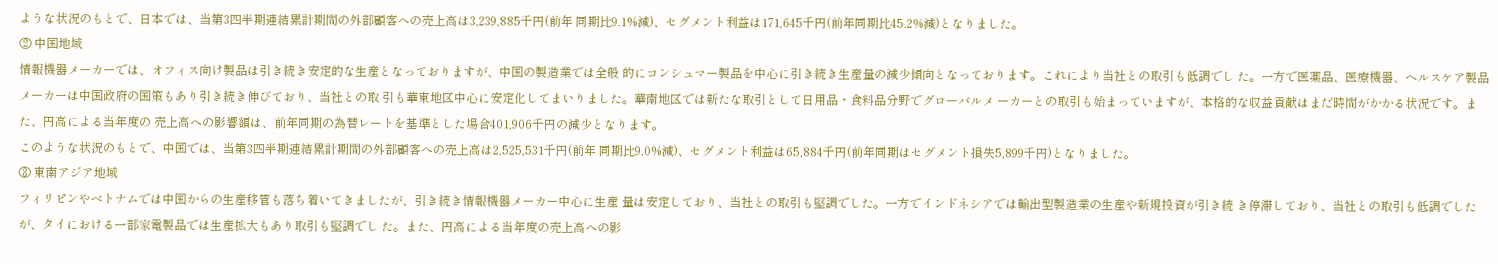ような状況のもとで、日本では、当第3四半期連結累計期間の外部顧客への売上高は3,239,885千円(前年 同期比9.1%減)、セグメント利益は171,645千円(前年同期比45.2%減)となりました。
② 中国地域
情報機器メーカーでは、オフィス向け製品は引き続き安定的な生産となっておりますが、中国の製造業では全般 的にコンシュマー製品を中心に引き続き生産量の減少傾向となっております。これにより当社との取引も低調でし た。一方で医薬品、医療機器、ヘルスケア製品メーカーは中国政府の国策もあり引き続き伸びており、当社との取 引も華東地区中心に安定化してまいりました。華南地区では新たな取引として日用品・食料品分野でグローバルメ ーカーとの取引も始まっていますが、本格的な収益貢献はまだ時間がかかる状況です。また、円高による当年度の 売上高への影響額は、前年同期の為替レートを基準とした場合401,906千円の減少となります。
このような状況のもとで、中国では、当第3四半期連結累計期間の外部顧客への売上高は2,525,531千円(前年 同期比9.0%減)、セグメント利益は65,884千円(前年同期はセグメント損失5,899千円)となりました。
③ 東南アジア地域
フィリピンやベトナムでは中国からの生産移管も落ち着いてきましたが、引き続き情報機器メーカー中心に生産 量は安定しており、当社との取引も堅調でした。一方でインドネシアでは輸出型製造業の生産や新規投資が引き続 き停滞しており、当社との取引も低調でしたが、タイにおける一部家電製品では生産拡大もあり取引も堅調でし た。また、円高による当年度の売上高への影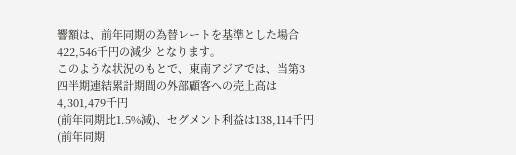響額は、前年同期の為替レートを基準とした場合422,546千円の減少 となります。
このような状況のもとで、東南アジアでは、当第3四半期連結累計期間の外部顧客への売上高は4,301,479千円
(前年同期比1.5%減)、セグメント利益は138,114千円(前年同期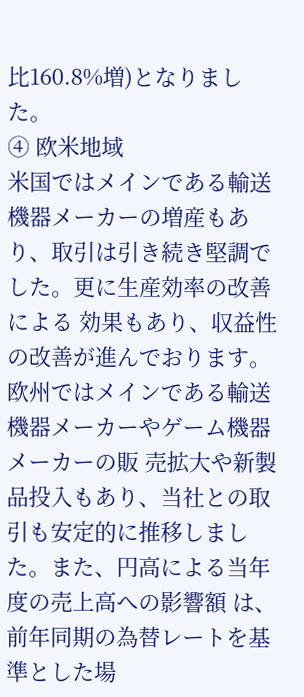比160.8%増)となりました。
④ 欧米地域
米国ではメインである輸送機器メーカーの増産もあり、取引は引き続き堅調でした。更に生産効率の改善による 効果もあり、収益性の改善が進んでおります。欧州ではメインである輸送機器メーカーやゲーム機器メーカーの販 売拡大や新製品投入もあり、当社との取引も安定的に推移しました。また、円高による当年度の売上高への影響額 は、前年同期の為替レートを基準とした場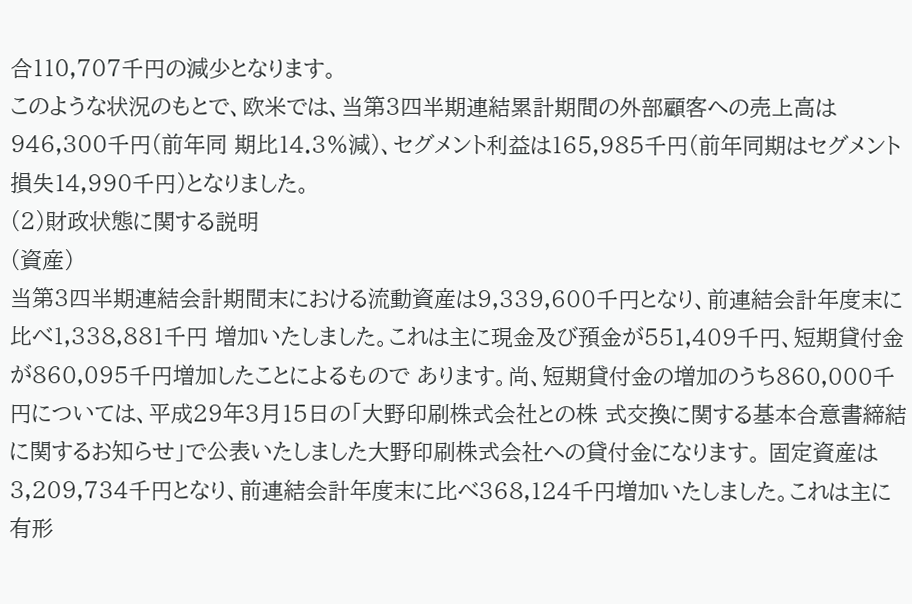合110,707千円の減少となります。
このような状況のもとで、欧米では、当第3四半期連結累計期間の外部顧客への売上高は946,300千円(前年同 期比14.3%減)、セグメント利益は165,985千円(前年同期はセグメント損失14,990千円)となりました。
(2)財政状態に関する説明
(資産)
当第3四半期連結会計期間末における流動資産は9,339,600千円となり、前連結会計年度末に比べ1,338,881千円 増加いたしました。これは主に現金及び預金が551,409千円、短期貸付金が860,095千円増加したことによるもので あります。尚、短期貸付金の増加のうち860,000千円については、平成29年3月15日の「大野印刷株式会社との株 式交換に関する基本合意書締結に関するお知らせ」で公表いたしました大野印刷株式会社への貸付金になります。 固定資産は3,209,734千円となり、前連結会計年度末に比べ368,124千円増加いたしました。これは主に有形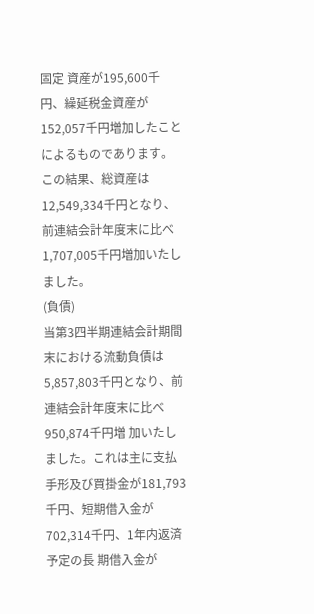固定 資産が195,600千円、繰延税金資産が152,057千円増加したことによるものであります。
この結果、総資産は12,549,334千円となり、前連結会計年度末に比べ1,707,005千円増加いたしました。
(負債)
当第3四半期連結会計期間末における流動負債は5,857,803千円となり、前連結会計年度末に比べ950,874千円増 加いたしました。これは主に支払手形及び買掛金が181,793千円、短期借入金が702,314千円、1年内返済予定の長 期借入金が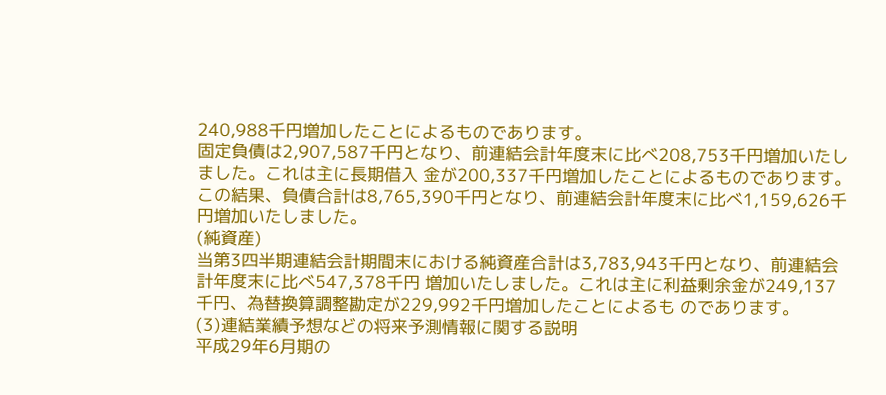240,988千円増加したことによるものであります。
固定負債は2,907,587千円となり、前連結会計年度末に比べ208,753千円増加いたしました。これは主に長期借入 金が200,337千円増加したことによるものであります。
この結果、負債合計は8,765,390千円となり、前連結会計年度末に比べ1,159,626千円増加いたしました。
(純資産)
当第3四半期連結会計期間末における純資産合計は3,783,943千円となり、前連結会計年度末に比べ547,378千円 増加いたしました。これは主に利益剰余金が249,137千円、為替換算調整勘定が229,992千円増加したことによるも のであります。
(3)連結業績予想などの将来予測情報に関する説明
平成29年6月期の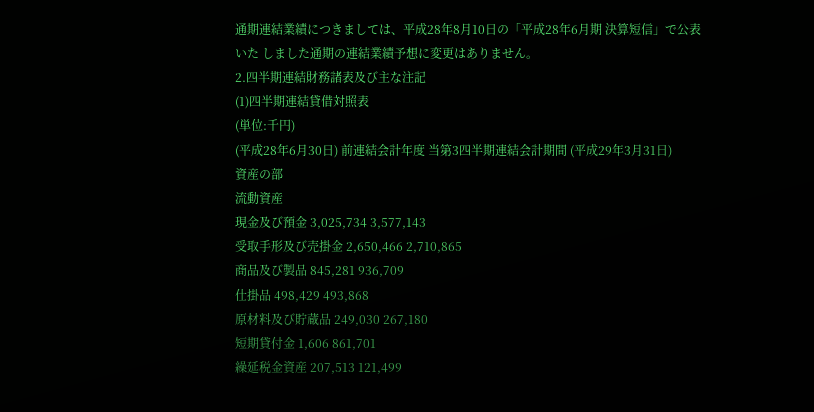通期連結業績につきましては、平成28年8月10日の「平成28年6月期 決算短信」で公表いた しました通期の連結業績予想に変更はありません。
2.四半期連結財務諸表及び主な注記
(1)四半期連結貸借対照表
(単位:千円)
(平成28年6月30日) 前連結会計年度 当第3四半期連結会計期間 (平成29年3月31日)
資産の部
流動資産
現金及び預金 3,025,734 3,577,143
受取手形及び売掛金 2,650,466 2,710,865
商品及び製品 845,281 936,709
仕掛品 498,429 493,868
原材料及び貯蔵品 249,030 267,180
短期貸付金 1,606 861,701
繰延税金資産 207,513 121,499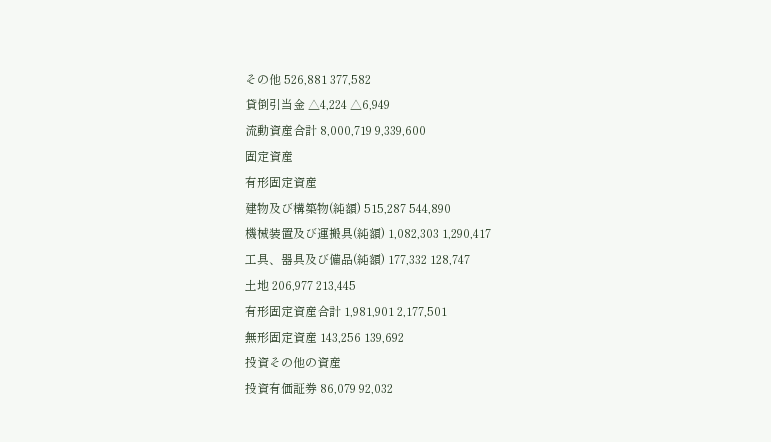その他 526,881 377,582
貸倒引当金 △4,224 △6,949
流動資産合計 8,000,719 9,339,600
固定資産
有形固定資産
建物及び構築物(純額) 515,287 544,890
機械装置及び運搬具(純額) 1,082,303 1,290,417
工具、器具及び備品(純額) 177,332 128,747
土地 206,977 213,445
有形固定資産合計 1,981,901 2,177,501
無形固定資産 143,256 139,692
投資その他の資産
投資有価証券 86,079 92,032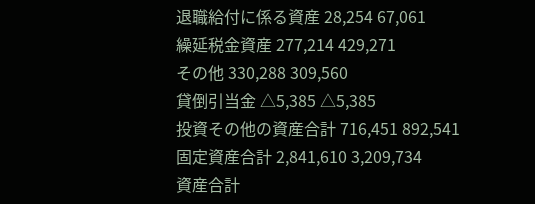退職給付に係る資産 28,254 67,061
繰延税金資産 277,214 429,271
その他 330,288 309,560
貸倒引当金 △5,385 △5,385
投資その他の資産合計 716,451 892,541
固定資産合計 2,841,610 3,209,734
資産合計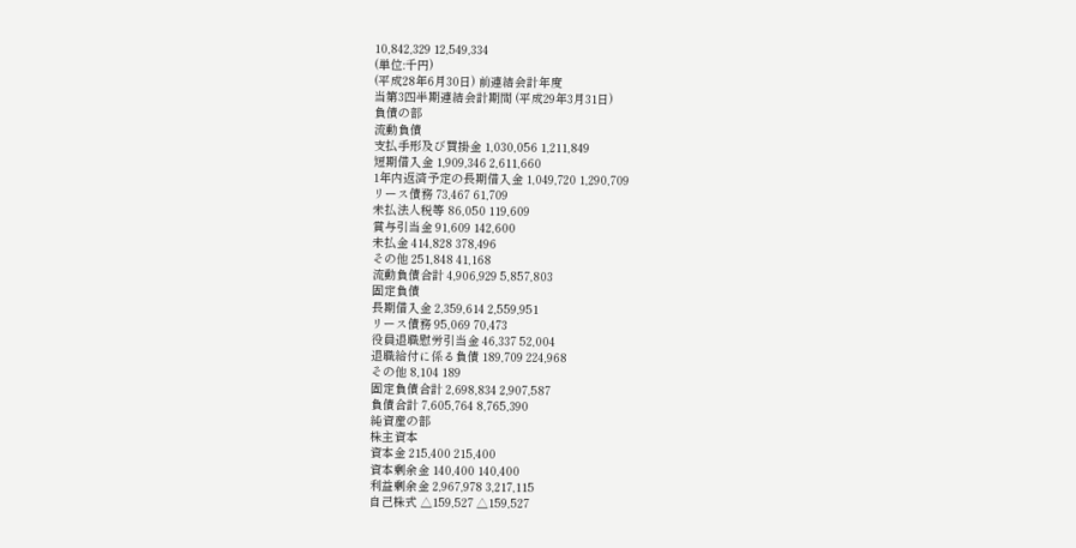10,842,329 12,549,334
(単位:千円)
(平成28年6月30日) 前連結会計年度
当第3四半期連結会計期間 (平成29年3月31日)
負債の部
流動負債
支払手形及び買掛金 1,030,056 1,211,849
短期借入金 1,909,346 2,611,660
1年内返済予定の長期借入金 1,049,720 1,290,709
リース債務 73,467 61,709
未払法人税等 86,050 119,609
賞与引当金 91,609 142,600
未払金 414,828 378,496
その他 251,848 41,168
流動負債合計 4,906,929 5,857,803
固定負債
長期借入金 2,359,614 2,559,951
リース債務 95,069 70,473
役員退職慰労引当金 46,337 52,004
退職給付に係る負債 189,709 224,968
その他 8,104 189
固定負債合計 2,698,834 2,907,587
負債合計 7,605,764 8,765,390
純資産の部
株主資本
資本金 215,400 215,400
資本剰余金 140,400 140,400
利益剰余金 2,967,978 3,217,115
自己株式 △159,527 △159,527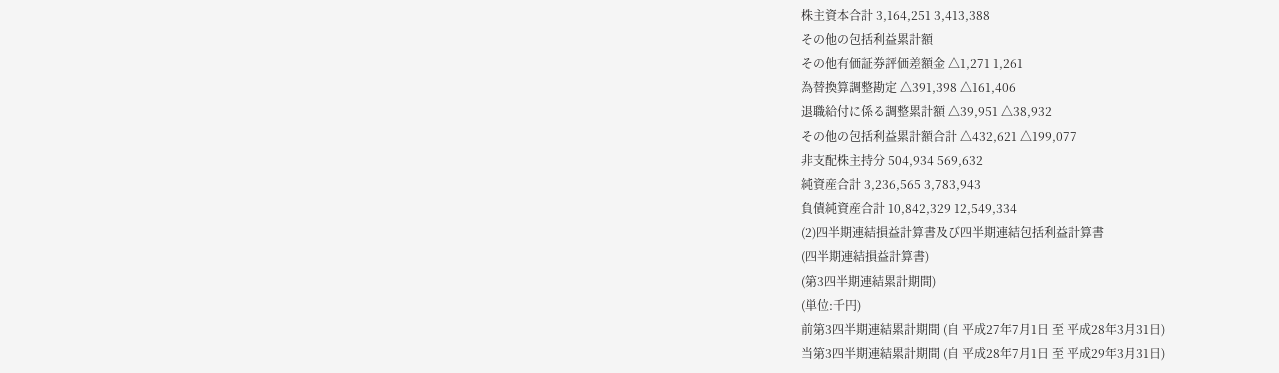株主資本合計 3,164,251 3,413,388
その他の包括利益累計額
その他有価証券評価差額金 △1,271 1,261
為替換算調整勘定 △391,398 △161,406
退職給付に係る調整累計額 △39,951 △38,932
その他の包括利益累計額合計 △432,621 △199,077
非支配株主持分 504,934 569,632
純資産合計 3,236,565 3,783,943
負債純資産合計 10,842,329 12,549,334
(2)四半期連結損益計算書及び四半期連結包括利益計算書
(四半期連結損益計算書)
(第3四半期連結累計期間)
(単位:千円)
前第3四半期連結累計期間 (自 平成27年7月1日 至 平成28年3月31日)
当第3四半期連結累計期間 (自 平成28年7月1日 至 平成29年3月31日)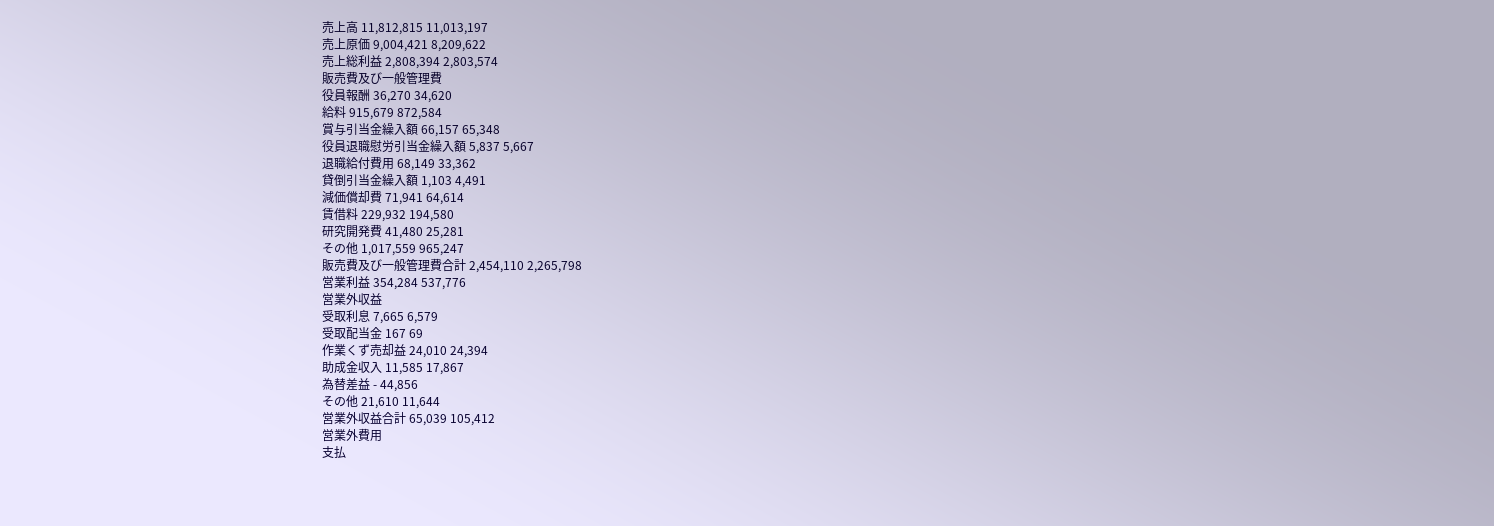売上高 11,812,815 11,013,197
売上原価 9,004,421 8,209,622
売上総利益 2,808,394 2,803,574
販売費及び一般管理費
役員報酬 36,270 34,620
給料 915,679 872,584
賞与引当金繰入額 66,157 65,348
役員退職慰労引当金繰入額 5,837 5,667
退職給付費用 68,149 33,362
貸倒引当金繰入額 1,103 4,491
減価償却費 71,941 64,614
賃借料 229,932 194,580
研究開発費 41,480 25,281
その他 1,017,559 965,247
販売費及び一般管理費合計 2,454,110 2,265,798
営業利益 354,284 537,776
営業外収益
受取利息 7,665 6,579
受取配当金 167 69
作業くず売却益 24,010 24,394
助成金収入 11,585 17,867
為替差益 - 44,856
その他 21,610 11,644
営業外収益合計 65,039 105,412
営業外費用
支払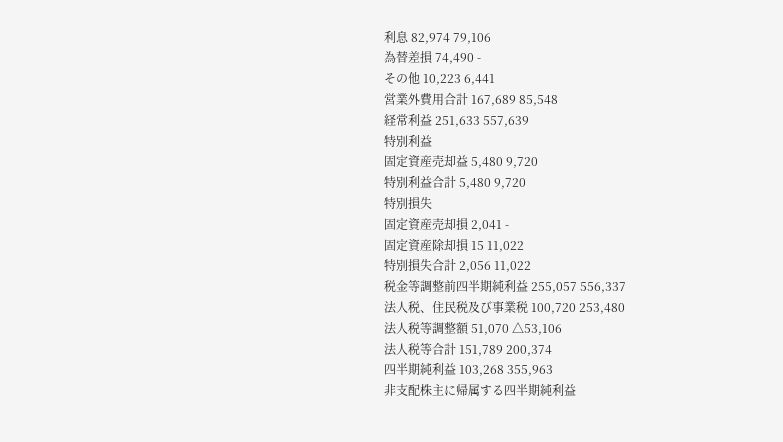利息 82,974 79,106
為替差損 74,490 -
その他 10,223 6,441
営業外費用合計 167,689 85,548
経常利益 251,633 557,639
特別利益
固定資産売却益 5,480 9,720
特別利益合計 5,480 9,720
特別損失
固定資産売却損 2,041 -
固定資産除却損 15 11,022
特別損失合計 2,056 11,022
税金等調整前四半期純利益 255,057 556,337
法人税、住民税及び事業税 100,720 253,480
法人税等調整額 51,070 △53,106
法人税等合計 151,789 200,374
四半期純利益 103,268 355,963
非支配株主に帰属する四半期純利益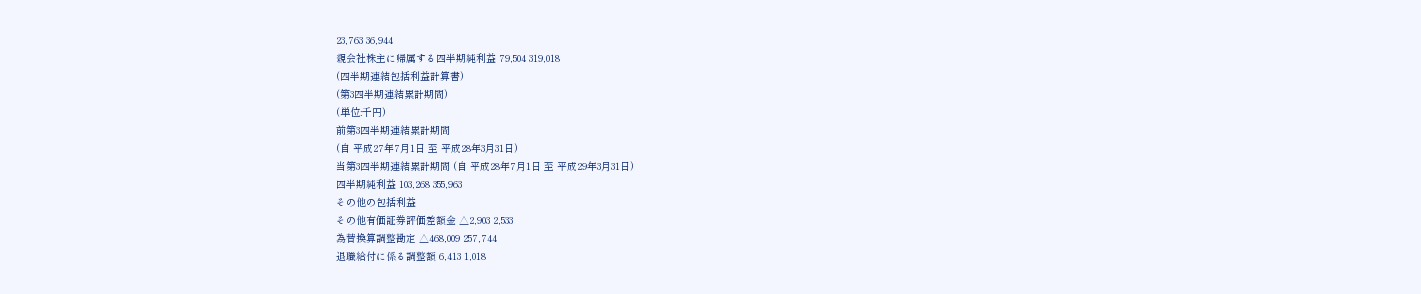23,763 36,944
親会社株主に帰属する四半期純利益 79,504 319,018
(四半期連結包括利益計算書)
(第3四半期連結累計期間)
(単位:千円)
前第3四半期連結累計期間
(自 平成27年7月1日 至 平成28年3月31日)
当第3四半期連結累計期間 (自 平成28年7月1日 至 平成29年3月31日)
四半期純利益 103,268 355,963
その他の包括利益
その他有価証券評価差額金 △2,903 2,533
為替換算調整勘定 △468,009 257,744
退職給付に係る調整額 6,413 1,018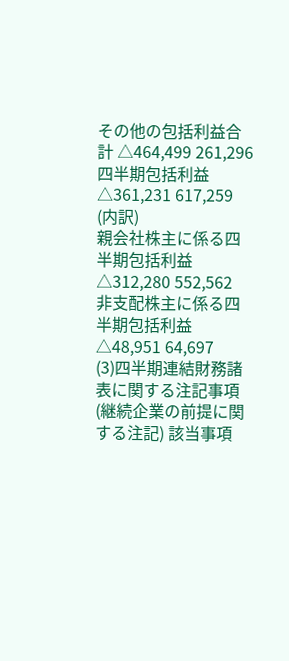その他の包括利益合計 △464,499 261,296
四半期包括利益 △361,231 617,259
(内訳)
親会社株主に係る四半期包括利益 △312,280 552,562
非支配株主に係る四半期包括利益 △48,951 64,697
(3)四半期連結財務諸表に関する注記事項
(継続企業の前提に関する注記) 該当事項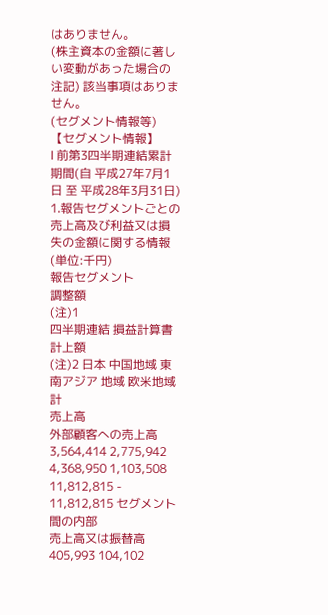はありません。
(株主資本の金額に著しい変動があった場合の注記) 該当事項はありません。
(セグメント情報等)
【セグメント情報】
Ⅰ 前第3四半期連結累計期間(自 平成27年7月1日 至 平成28年3月31日) 1.報告セグメントごとの売上高及び利益又は損失の金額に関する情報
(単位:千円)
報告セグメント
調整額
(注)1
四半期連結 損益計算書
計上額
(注)2 日本 中国地域 東南アジア 地域 欧米地域 計
売上高
外部顧客への売上高 3,564,414 2,775,942 4,368,950 1,103,508 11,812,815 - 11,812,815 セグメント間の内部
売上高又は振替高 405,993 104,102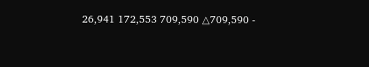26,941 172,553 709,590 △709,590 -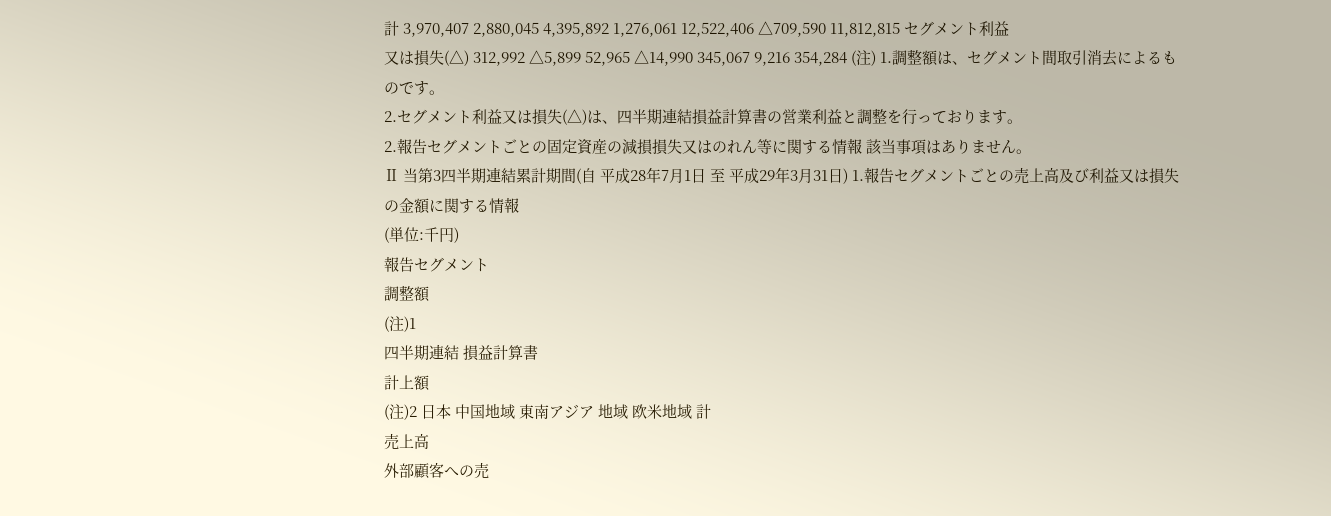計 3,970,407 2,880,045 4,395,892 1,276,061 12,522,406 △709,590 11,812,815 セグメント利益
又は損失(△) 312,992 △5,899 52,965 △14,990 345,067 9,216 354,284 (注) 1.調整額は、セグメント間取引消去によるものです。
2.セグメント利益又は損失(△)は、四半期連結損益計算書の営業利益と調整を行っております。
2.報告セグメントごとの固定資産の減損損失又はのれん等に関する情報 該当事項はありません。
Ⅱ 当第3四半期連結累計期間(自 平成28年7月1日 至 平成29年3月31日) 1.報告セグメントごとの売上高及び利益又は損失の金額に関する情報
(単位:千円)
報告セグメント
調整額
(注)1
四半期連結 損益計算書
計上額
(注)2 日本 中国地域 東南アジア 地域 欧米地域 計
売上高
外部顧客への売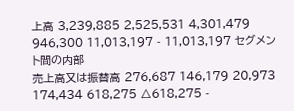上高 3,239,885 2,525,531 4,301,479 946,300 11,013,197 - 11,013,197 セグメント間の内部
売上高又は振替高 276,687 146,179 20,973 174,434 618,275 △618,275 -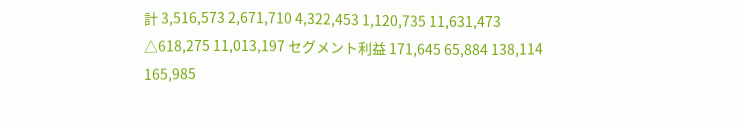計 3,516,573 2,671,710 4,322,453 1,120,735 11,631,473 △618,275 11,013,197 セグメント利益 171,645 65,884 138,114 165,985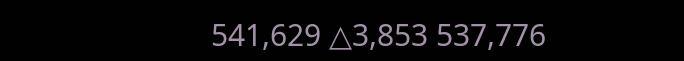541,629 △3,853 537,776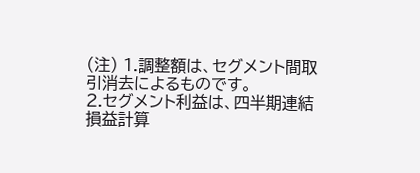(注) 1.調整額は、セグメント間取引消去によるものです。
2.セグメント利益は、四半期連結損益計算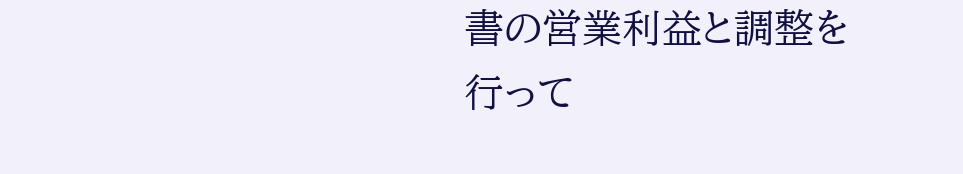書の営業利益と調整を行って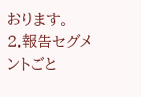おります。
2.報告セグメントごと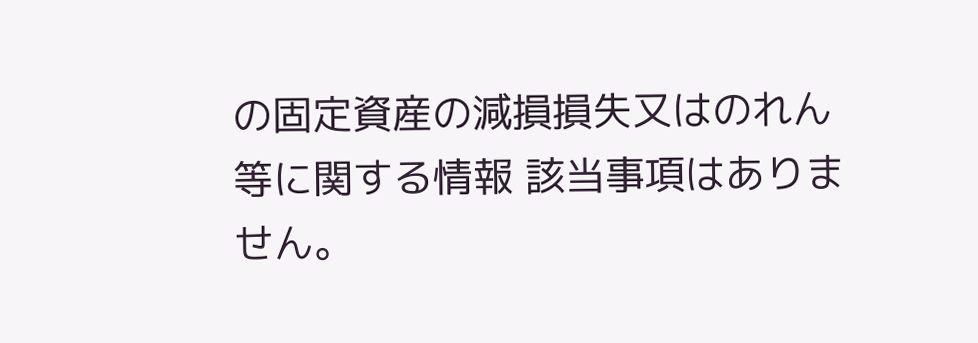の固定資産の減損損失又はのれん等に関する情報 該当事項はありません。